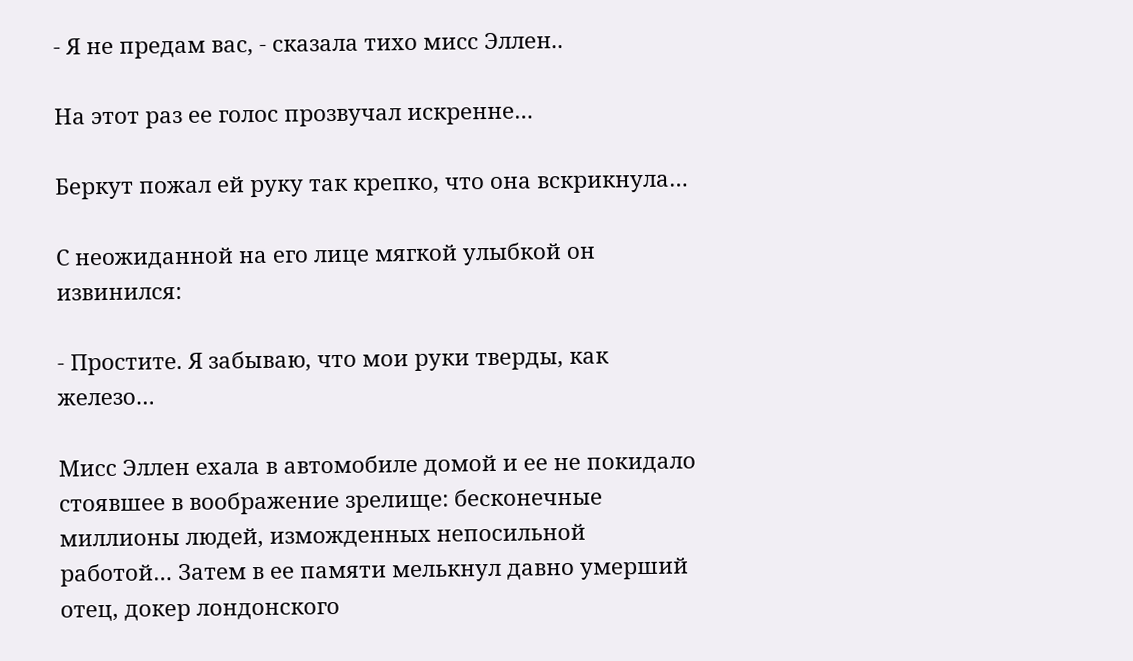- Я не предам вас, - сказала тихо мисс Эллен..

На этот раз ее голос прозвучал искренне…

Беркут пожал ей руку так крепко, что она вскрикнула…

С неожиданной на его лице мягкой улыбкой он извинился:

- Простите. Я забываю, что мои руки тверды, как железо…

Мисс Эллен ехала в автомобиле домой и ее не покидало стоявшее в воображение зрелище: бесконечные миллионы людей, изможденных непосильной работой… Затем в ее памяти мелькнул давно умерший отец, докер лондонского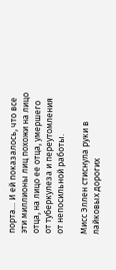порта… И ей показалось, что все эти миллионы лиц похожи на лицо отца, на лицо ее отца, умершего от туберкулеза и переутомления от непосильной работы.

Мисс Эллен стиснула руки в лайковых дорогих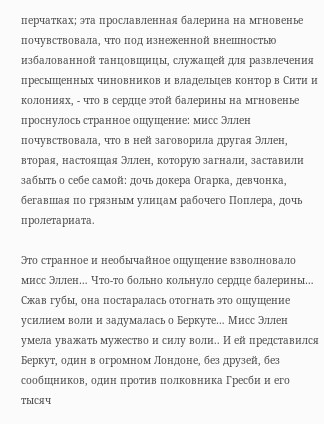перчатках; эта прославленная балерина на мгновенье почувствовала, что под изнеженной внешностью избалованной танцовщицы, служащей для развлечения пресыщенных чиновников и владельцев контор в Сити и колониях, - что в сердце этой балерины на мгновенье проснулось странное ощущение: мисс Эллен почувствовала, что в ней заговорила другая Эллен, вторая, настоящая Эллен, которую загнали, заставили забыть о себе самой: дочь докера Огарка, девчонка, бегавшая по грязным улицам рабочего Поплера, дочь пролетариата.

Это странное и необычайное ощущение взволновало мисс Эллен… Что-то больно кольнуло сердце балерины… Сжав губы, она постаралась отогнать это ощущение усилием воли и задумалась о Беркуте… Мисс Эллен умела уважать мужество и силу воли.. И ей представился Беркут, один в огромном Лондоне, без друзей, без сообщников, один против полковника Гресби и его тысяч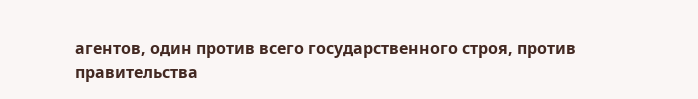агентов, один против всего государственного строя, против правительства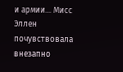и армии… Мисс Эллен почувствовала внезапно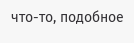что-то, подобное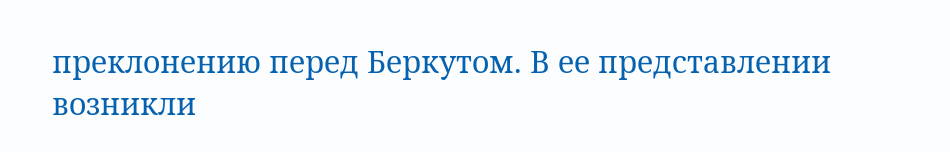преклонению перед Беркутом. В ее представлении возникли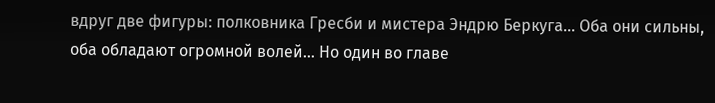вдруг две фигуры: полковника Гресби и мистера Эндрю Беркуга… Оба они сильны, оба обладают огромной волей… Но один во главе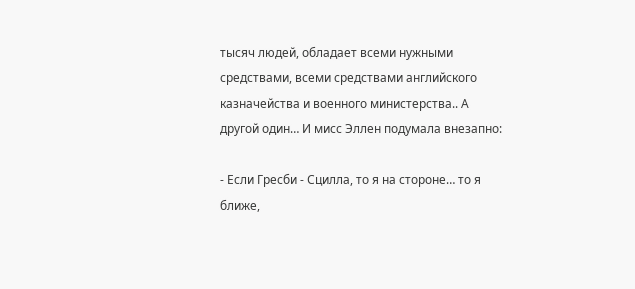тысяч людей, обладает всеми нужными средствами, всеми средствами английского казначейства и военного министерства.. А другой один… И мисс Эллен подумала внезапно:

- Если Гресби - Сцилла, то я на стороне… то я ближе,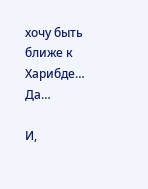хочу быть ближе к Харибде… Да…

И,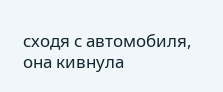сходя с автомобиля, она кивнула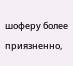шоферу более приязненно,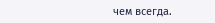чем всегда.